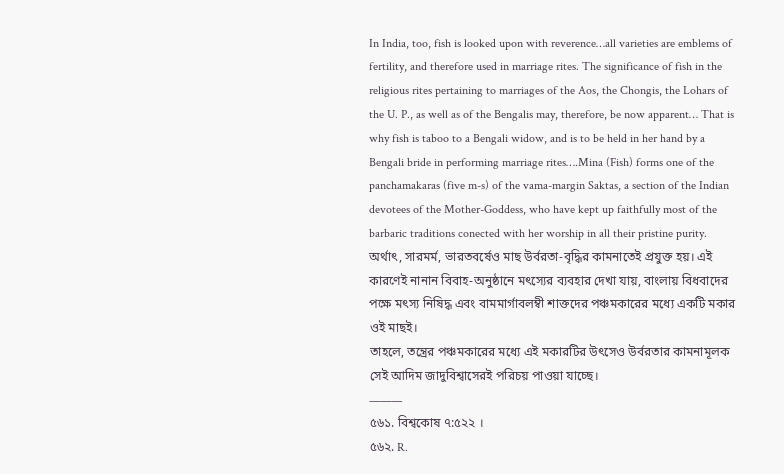In India, too, fish is looked upon with reverence…all varieties are emblems of fertility, and therefore used in marriage rites. The significance of fish in the religious rites pertaining to marriages of the Aos, the Chongis, the Lohars of the U. P., as well as of the Bengalis may, therefore, be now apparent… That is why fish is taboo to a Bengali widow, and is to be held in her hand by a Bengali bride in performing marriage rites….Mina (Fish) forms one of the panchamakaras (five m-s) of the vama-margin Saktas, a section of the Indian devotees of the Mother-Goddess, who have kept up faithfully most of the barbaric traditions conected with her worship in all their pristine purity.
অর্থাৎ, সারমর্ম, ভারতবর্ষেও মাছ উর্বরতা-বৃদ্ধির কামনাতেই প্রযুক্ত হয়। এই কারণেই নানান বিবাহ-অনুষ্ঠানে মৎস্যের ব্যবহার দেখা যায়, বাংলায় বিধবাদের পক্ষে মৎস্য নিষিদ্ধ এবং বামমার্গাবলম্বী শাক্তদের পঞ্চমকারের মধ্যে একটি মকার ওই মাছই।
তাহলে, তন্ত্রের পঞ্চমকারের মধ্যে এই মকারটির উৎসেও উর্বরতার কামনামূলক সেই আদিম জাদুবিশ্বাসেরই পরিচয় পাওয়া যাচ্ছে।
———
৫৬১. বিশ্বকোষ ৭:৫২২ ।
৫৬২. R.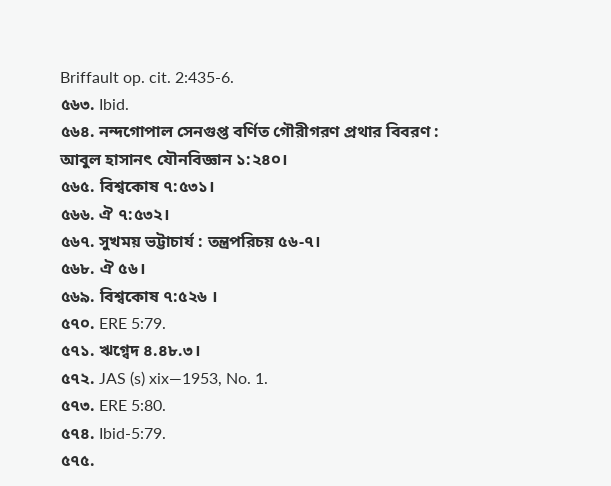Briffault op. cit. 2:435-6.
৫৬৩. Ibid.
৫৬৪. নন্দগোপাল সেনগুপ্ত বর্ণিত গৌরীগরণ প্রথার বিবরণ : আবুল হাসানৎ যৌনবিজ্ঞান ১:২৪০।
৫৬৫. বিশ্বকোষ ৭:৫৩১।
৫৬৬. ঐ ৭:৫৩২।
৫৬৭. সুখময় ভট্টাচার্য : তন্ত্রপরিচয় ৫৬-৭।
৫৬৮. ঐ ৫৬।
৫৬৯. বিশ্বকোষ ৭:৫২৬ ।
৫৭০. ERE 5:79.
৫৭১. ঋগ্বেদ ৪.৪৮.৩।
৫৭২. JAS (s) xix—1953, No. 1.
৫৭৩. ERE 5:80.
৫৭৪. Ibid-5:79.
৫৭৫.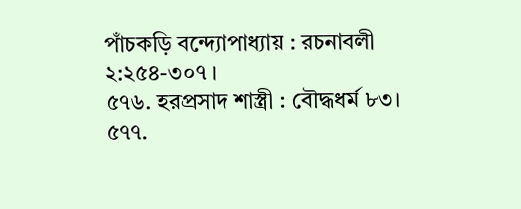পাঁচকড়ি বন্দ্যোপাধ্যায় : রচনাবলী ২:২৫৪-৩০৭ ।
৫৭৬. হরপ্রসাদ শাস্ত্রী : বৌদ্ধধর্ম ৮৩।
৫৭৭.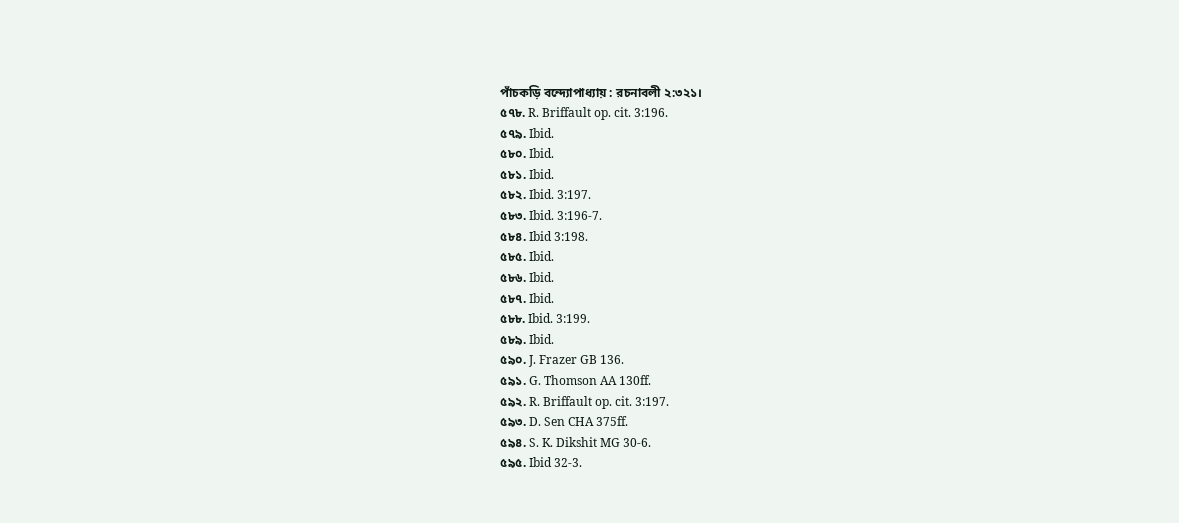পাঁচকড়ি বন্দ্যোপাধ্যায় : রচনাবলী ২:৩২১।
৫৭৮. R. Briffault op. cit. 3:196.
৫৭৯. Ibid.
৫৮০. Ibid.
৫৮১. Ibid.
৫৮২. Ibid. 3:197.
৫৮৩. Ibid. 3:196-7.
৫৮৪. Ibid 3:198.
৫৮৫. Ibid.
৫৮৬. Ibid.
৫৮৭. Ibid.
৫৮৮. Ibid. 3:199.
৫৮৯. Ibid.
৫৯০. J. Frazer GB 136.
৫৯১. G. Thomson AA 130ff.
৫৯২. R. Briffault op. cit. 3:197.
৫৯৩. D. Sen CHA 375ff.
৫৯৪. S. K. Dikshit MG 30-6.
৫৯৫. Ibid 32-3.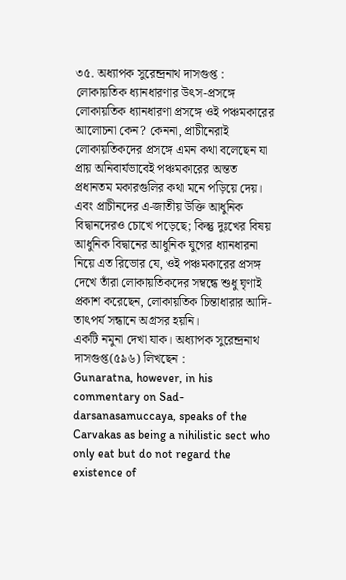৩৫. অধ্যাপক সুরেন্দ্রনাথ দাসগুপ্ত : লোকায়তিক ধ্যানধারণার উৎস-প্রসঙ্গে
লোকায়তিক ধ্যানধারণা প্রসঙ্গে ওই পঞ্চমকারের আলোচনা কেন? কেননা, প্রাচীনেরাই লোকায়তিকদের প্রসঙ্গে এমন কথা বলেছেন যা প্রায় অনিবার্যভাবেই পঞ্চমকারের অন্তত প্রধানতম মকারগুলির কথা মনে পড়িয়ে দেয়। এবং প্রাচীনদের এ-জাতীয় উক্তি আধুনিক বিদ্বানদেরও চোখে পড়েছে; কিন্তু দুঃখের বিষয় আধুনিক বিদ্বানের আধুনিক যুগের ধ্যানধারনা নিয়ে এত রিভোর যে, ওই পঞ্চমকারের প্রসঙ্গ দেখে তাঁরা লোকায়তিকদের সম্বন্ধে শুধু ঘৃণাই প্রকাশ করেছেন, লোকায়তিক চিন্তাধারার আদি-তাৎপর্য সন্ধানে অগ্রসর হয়নি।
একটি নমুনা দেখা যাক। অধ্যাপক সুরেন্দ্রনাথ দাসগুপ্ত(৫৯৬) লিখছেন :
Gunaratna, however, in his commentary on Sad-darsanasamuccaya, speaks of the Carvakas as being a nihilistic sect who only eat but do not regard the existence of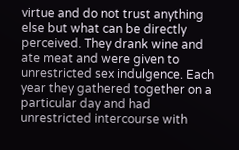virtue and do not trust anything else but what can be directly perceived. They drank wine and ate meat and were given to unrestricted sex indulgence. Each year they gathered together on a particular day and had unrestricted intercourse with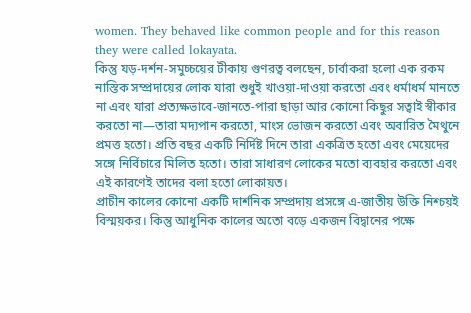women. They behaved like common people and for this reason they were called lokayata.
কিন্তু যড়-দৰ্শন-সমুচ্চয়ের টীকায় গুণরত্ব বলছেন, চাৰ্বাকরা হলো এক রকম নাস্তিক সম্প্রদায়ের লোক যারা শুধুই খাওয়া-দাওয়া করতো এবং ধর্মাধৰ্ম মানতে না এবং যারা প্রত্যক্ষভাবে-জানতে-পারা ছাড়া আর কোনো কিছুর সত্বাই স্বীকার করতো না—তারা মদ্যপান করতো, মাংস ভোজন করতো এবং অবারিত মৈথুনে প্ৰমত্ত হতো। প্রতি বছর একটি নির্দিষ্ট দিনে তারা একত্রিত হতো এবং মেয়েদের সঙ্গে নির্বিচারে মিলিত হতো। তারা সাধারণ লোকের মতো ব্যবহার করতো এবং এই কারণেই তাদের বলা হতো লোকায়ত।
প্রাচীন কালের কোনো একটি দার্শনিক সম্প্রদায় প্রসঙ্গে এ-জাতীয় উক্তি নিশ্চয়ই বিস্ময়কর। কিন্তু আধুনিক কালের অতো বড়ে একজন বিদ্বানের পক্ষে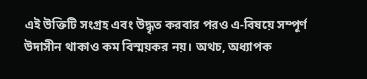এই উক্তিটি সংগ্রহ এবং উদ্ধৃত করবার পরও এ-বিষয়ে সম্পূর্ণ উদাসীন থাকাও কম বিস্ময়কর নয়। অথচ, অধ্যাপক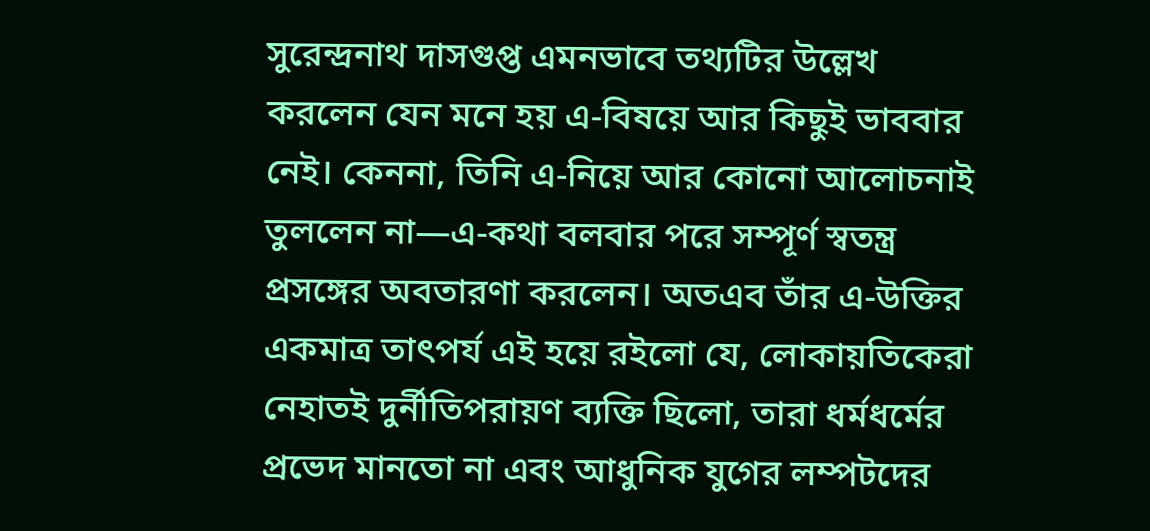সুরেন্দ্রনাথ দাসগুপ্ত এমনভাবে তথ্যটির উল্লেখ করলেন যেন মনে হয় এ-বিষয়ে আর কিছুই ভাববার নেই। কেননা, তিনি এ-নিয়ে আর কোনো আলোচনাই তুললেন না—এ-কথা বলবার পরে সম্পূর্ণ স্বতন্ত্র প্রসঙ্গের অবতারণা করলেন। অতএব তাঁর এ-উক্তির একমাত্র তাৎপর্য এই হয়ে রইলো যে, লোকায়তিকেরা নেহাতই দুর্নীতিপরায়ণ ব্যক্তি ছিলো, তারা ধর্মধর্মের প্রভেদ মানতো না এবং আধুনিক যুগের লম্পটদের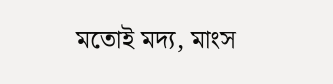মতোই মদ্য, মাংস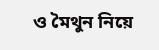ও মৈথুন নিয়ে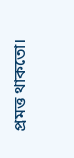প্ৰমত্ত থাকতো।